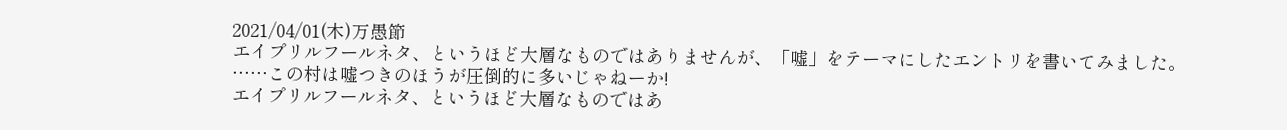2021/04/01(木)万愚節
エイプリルフールネタ、というほど大層なものではありませんが、「嘘」をテーマにしたエントリを書いてみました。
……この村は嘘つきのほうが圧倒的に多いじゃねーか!
エイプリルフールネタ、というほど大層なものではあ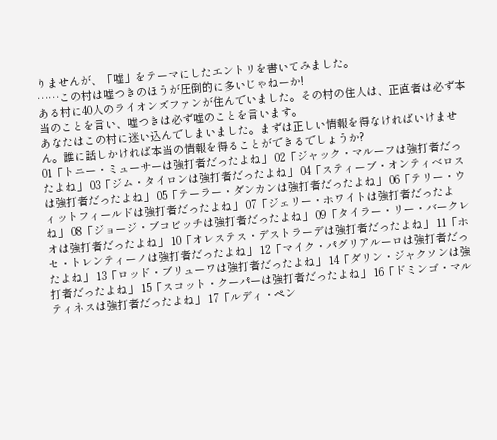りませんが、「嘘」をテーマにしたエントリを書いてみました。
……この村は嘘つきのほうが圧倒的に多いじゃねーか!
ある村に40人のライオンズファンが住んでいました。その村の住人は、正直者は必ず本当のことを言い、嘘つきは必ず嘘のことを言います。
あなたはこの村に迷い込んでしまいました。まずは正しい情報を得なければいけません。誰に話しかければ本当の情報を得ることができるでしょうか?
01「トニー・ミューサーは強打者だったよね」 02「ジャック・マルーフは強打者だったよね」 03「ジム・タイロンは強打者だったよね」 04「スティーブ・オンティベロスは強打者だったよね」 05「テーラー・ダンカンは強打者だったよね」 06「テリー・ウィットフィールドは強打者だったよね」 07「ジェリー・ホワイトは強打者だったよね」 08「ジョージ・ブコビッチは強打者だったよね」 09「タイラー・リー・バークレオは強打者だったよね」 10「オレステス・デストラーデは強打者だったよね」 11「ホセ・トレンティーノは強打者だったよね」 12「マイク・パグリアルーロは強打者だったよね」 13「ロッド・ブリューワは強打者だったよね」 14「ダリン・ジャクソンは強打者だったよね」 15「スコット・クーパーは強打者だったよね」 16「ドミンゴ・マルティネスは強打者だったよね」 17「ルディ・ペン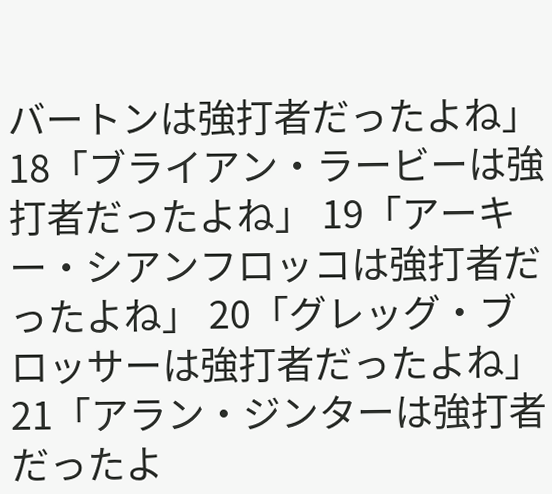バートンは強打者だったよね」 18「ブライアン・ラービーは強打者だったよね」 19「アーキー・シアンフロッコは強打者だったよね」 20「グレッグ・ブロッサーは強打者だったよね」 21「アラン・ジンターは強打者だったよ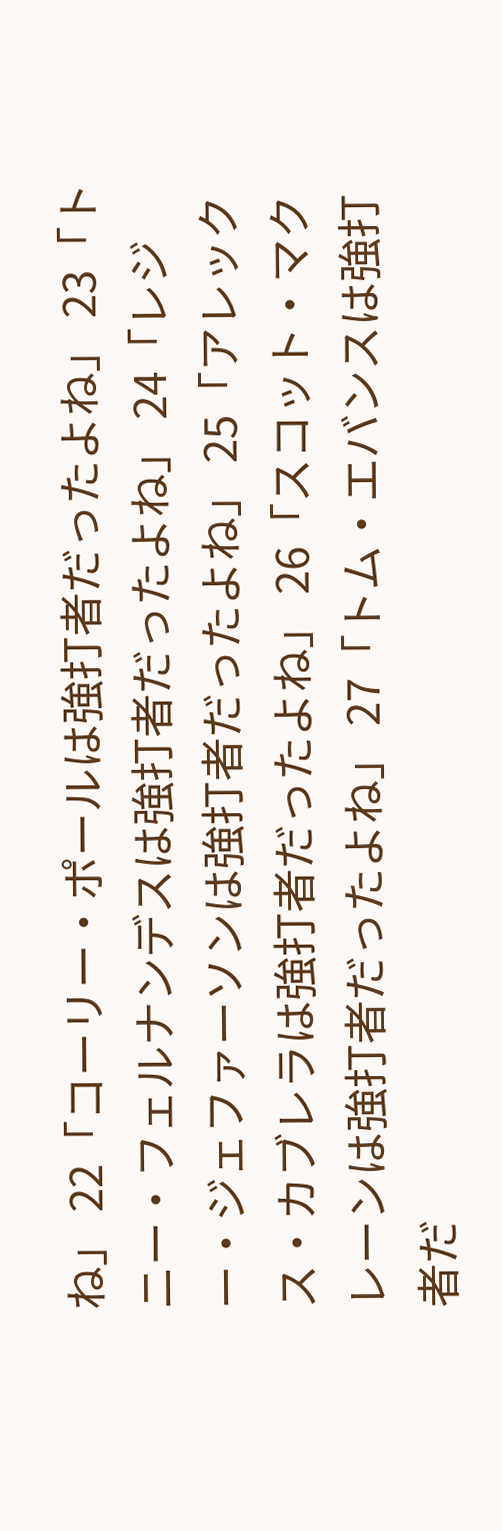ね」 22「コーリー・ポールは強打者だったよね」 23「トニー・フェルナンデスは強打者だったよね」 24「レジー・ジェファーソンは強打者だったよね」 25「アレックス・カブレラは強打者だったよね」 26「スコット・マクレーンは強打者だったよね」 27「トム・エバンスは強打者だ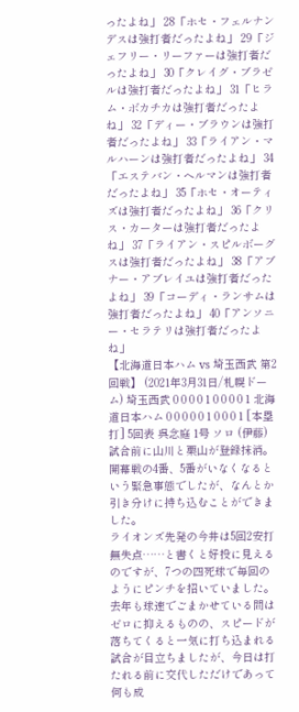ったよね」 28「ホセ・フェルナンデスは強打者だったよね」 29「ジェフリー・リーファーは強打者だったよね」 30「クレイグ・ブラゼルは強打者だったよね」 31「ヒラム・ボカチカは強打者だったよね」 32「ディー・ブラウンは強打者だったよね」 33「ライアン・マルハーンは強打者だったよね」 34「エステバン・ヘルマンは強打者だったよね」 35「ホセ・オーティズは強打者だったよね」 36「クリス・カーターは強打者だったよね」 37「ライアン・スピルボーグスは強打者だったよね」 38「アブナー・アブレイユは強打者だったよね」 39「コーディ・ランサムは強打者だったよね」 40「アンソニー・セラテリは強打者だったよね」
【北海道日本ハム vs 埼玉西武 第2回戦】 (2021年3月31日/札幌ドーム) 埼玉西武 0 0 0 0 1 0 0 0 0 1 北海道日本ハム 0 0 0 0 0 1 0 0 0 1 [本塁打] 5回表 呉念庭 1号 ソロ (伊藤)
試合前に山川と栗山が登録抹消。開幕戦の4番、5番がいなくなるという緊急事態でしたが、なんとか引き分けに持ち込むことができました。
ライオンズ先発の今井は5回2安打無失点……と書くと好投に見えるのですが、7つの四死球で毎回のようにピンチを招いていました。去年も球速でごまかせている間はゼロに抑えるものの、スピードが落ちてくると一気に打ち込まれる試合が目立ちましたが、今日は打たれる前に交代しただけであって何も成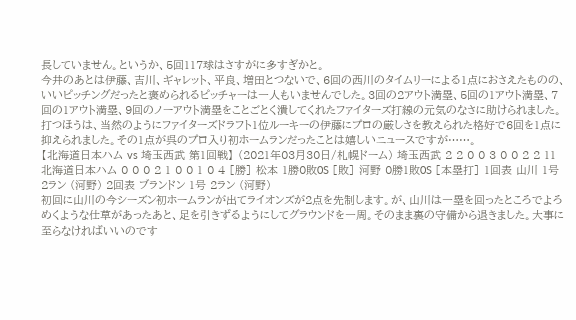長していません。というか、5回117球はさすがに多すぎかと。
今井のあとは伊藤、吉川、ギャレット、平良、増田とつないで、6回の西川のタイムリーによる1点におさえたものの、いいピッチングだったと褒められるピッチャーは一人もいませんでした。3回の2アウト満塁、5回の1アウト満塁、7回の1アウト満塁、9回のノーアウト満塁をことごとく潰してくれたファイターズ打線の元気のなさに助けられました。
打つほうは、当然のようにファイターズドラフト1位ルーキーの伊藤にプロの厳しさを教えられた格好で6回を1点に抑えられました。その1点が呉のプロ入り初ホームランだったことは嬉しいニュースですが……。
【北海道日本ハム vs 埼玉西武 第1回戦】 (2021年03月30日/札幌ドーム) 埼玉西武 2 2 0 0 3 0 0 2 2 11 北海道日本ハム 0 0 0 2 1 0 0 1 0 4 [勝] 松本 1勝0敗0S [敗] 河野 0勝1敗0S [本塁打] 1回表 山川 1号 2ラン (河野) 2回表 ブランドン 1号 2ラン (河野)
初回に山川の今シーズン初ホームランが出てライオンズが2点を先制します。が、山川は一塁を回ったところでよろめくような仕草があったあと、足を引きずるようにしてグラウンドを一周。そのまま裏の守備から退きました。大事に至らなければいいのです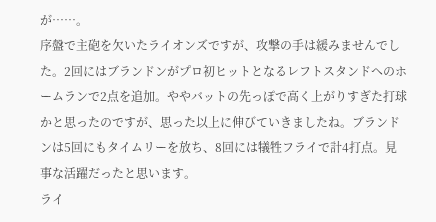が……。
序盤で主砲を欠いたライオンズですが、攻撃の手は緩みませんでした。2回にはブランドンがプロ初ヒットとなるレフトスタンドへのホームランで2点を追加。ややバットの先っぽで高く上がりすぎた打球かと思ったのですが、思った以上に伸びていきましたね。ブランドンは5回にもタイムリーを放ち、8回には犠牲フライで計4打点。見事な活躍だったと思います。
ライ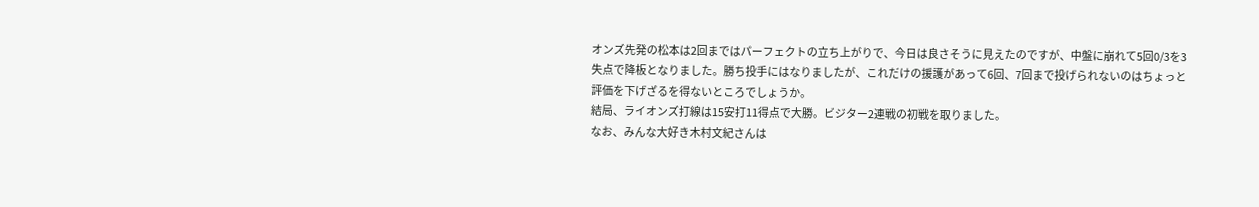オンズ先発の松本は2回まではパーフェクトの立ち上がりで、今日は良さそうに見えたのですが、中盤に崩れて5回0/3を3失点で降板となりました。勝ち投手にはなりましたが、これだけの援護があって6回、7回まで投げられないのはちょっと評価を下げざるを得ないところでしょうか。
結局、ライオンズ打線は15安打11得点で大勝。ビジター2連戦の初戦を取りました。
なお、みんな大好き木村文紀さんは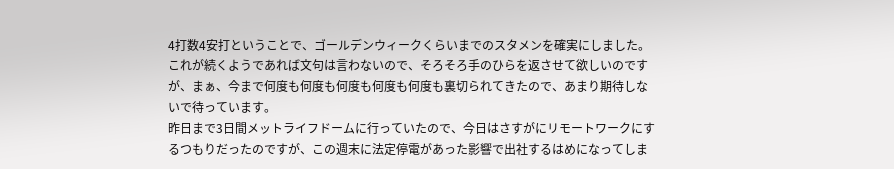4打数4安打ということで、ゴールデンウィークくらいまでのスタメンを確実にしました。これが続くようであれば文句は言わないので、そろそろ手のひらを返させて欲しいのですが、まぁ、今まで何度も何度も何度も何度も何度も裏切られてきたので、あまり期待しないで待っています。
昨日まで3日間メットライフドームに行っていたので、今日はさすがにリモートワークにするつもりだったのですが、この週末に法定停電があった影響で出社するはめになってしま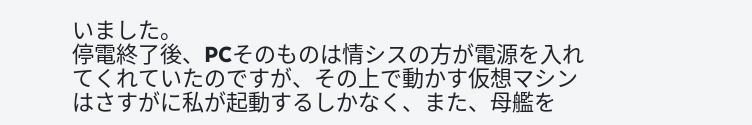いました。
停電終了後、PCそのものは情シスの方が電源を入れてくれていたのですが、その上で動かす仮想マシンはさすがに私が起動するしかなく、また、母艦を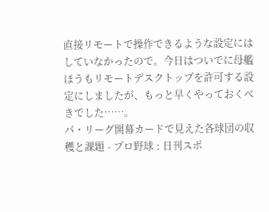直接リモートで操作できるような設定にはしていなかったので。今日はついでに母艦ほうもリモートデスクトップを許可する設定にしましたが、もっと早くやっておくべきでした……。
パ・リーグ開幕カードで見えた各球団の収穫と課題 - プロ野球 : 日刊スポ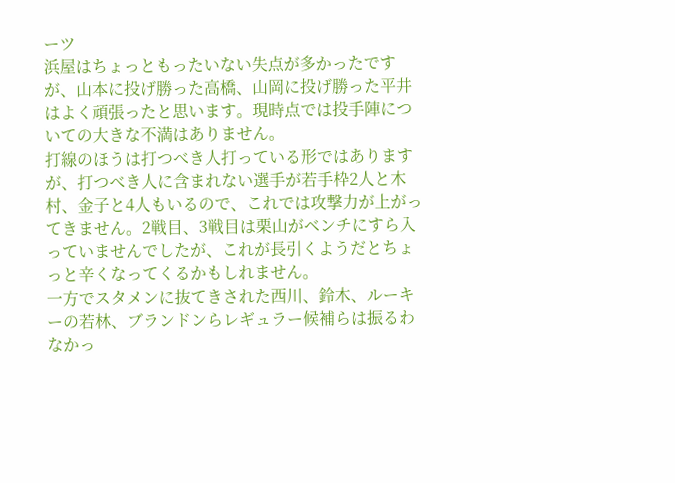ーツ
浜屋はちょっともったいない失点が多かったですが、山本に投げ勝った高橋、山岡に投げ勝った平井はよく頑張ったと思います。現時点では投手陣についての大きな不満はありません。
打線のほうは打つべき人打っている形ではありますが、打つべき人に含まれない選手が若手枠2人と木村、金子と4人もいるので、これでは攻撃力が上がってきません。2戦目、3戦目は栗山がベンチにすら入っていませんでしたが、これが長引くようだとちょっと辛くなってくるかもしれません。
一方でスタメンに抜てきされた西川、鈴木、ルーキーの若林、ブランドンらレギュラー候補らは振るわなかっ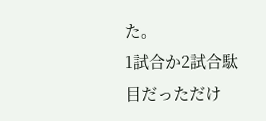た。
1試合か2試合駄目だっただけ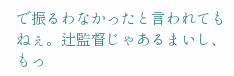で振るわなかったと言われてもねぇ。辻監督じゃあるまいし、もっ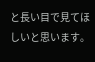と長い目で見てほしいと思います。